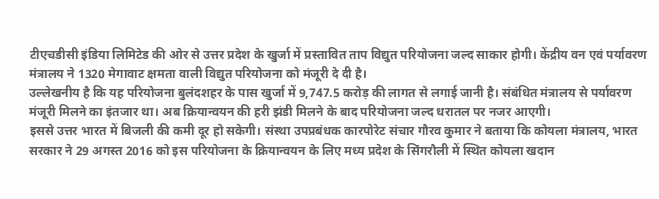टीएचडीसी इंडिया लिमिटेड की ओर से उत्तर प्रदेश के खुर्जा में प्रस्तावित ताप विद्युत परियोजना जल्द साकार होगी। केंद्रीय वन एवं पर्यावरण मंत्रालय ने 1320 मेगावाट क्षमता वाली विद्युत परियोजना को मंजूरी दे दी है।
उल्लेखनीय है कि यह परियोजना बुलंदशहर के पास खुर्जा में 9,747.5 करोड़ की लागत से लगाई जानी है। संबंधित मंत्रालय से पर्यावरण मंजूरी मिलने का इंतजार था। अब क्रियान्वयन की हरी झंडी मिलने के बाद परियोजना जल्द धरातल पर नजर आएगी।
इससे उत्तर भारत में बिजली की कमी दूर हो सकेगी। संस्था उपप्रबंधक कारपोरेट संचार गौरव कुमार ने बताया कि कोयला मंत्रालय, भारत सरकार ने 29 अगस्त 2016 को इस परियोजना के क्रियान्वयन के लिए मध्य प्रदेश के सिंगरौली में स्थित कोयला खदान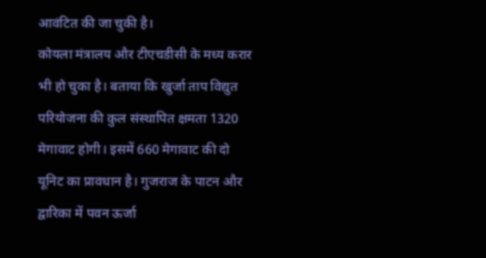आवंटित की जा चुकी है।
कोयला मंत्रालय और टीएचडीसी के मध्य करार भी हो चुका है। बताया कि खुर्जा ताप विद्युत परियोजना की कुल संस्थापित क्षमता 1320 मेगावाट होगी। इसमें 660 मेगावाट की दो यूनिट का प्रावधान है। गुजराज के पाटन और द्वारिका में पवन ऊर्जा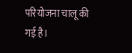परियोजना चालू की गई है।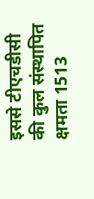इससे टीएचडीसी की कुल संस्थापित क्षमता 1513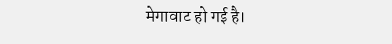मेगावाट हो गई है।